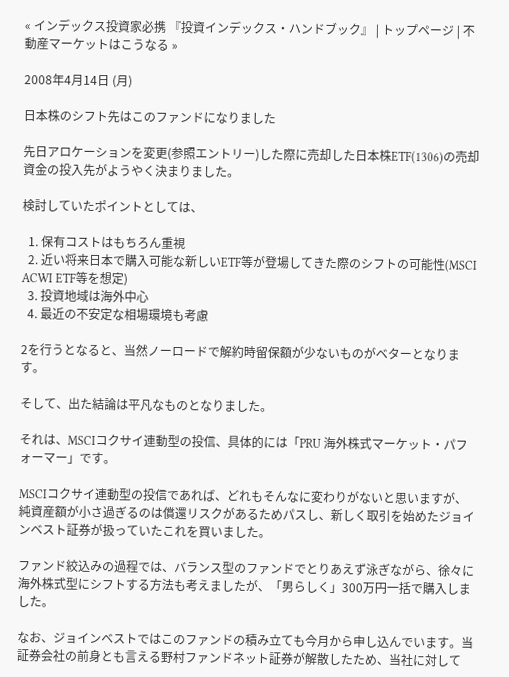« インデックス投資家必携 『投資インデックス・ハンドブック』 | トップページ | 不動産マーケットはこうなる »

2008年4月14日 (月)

日本株のシフト先はこのファンドになりました

先日アロケーションを変更(参照エントリー)した際に売却した日本株ETF(1306)の売却資金の投入先がようやく決まりました。

検討していたポイントとしては、

  1. 保有コストはもちろん重視
  2. 近い将来日本で購入可能な新しいETF等が登場してきた際のシフトの可能性(MSCI ACWI ETF等を想定)
  3. 投資地域は海外中心
  4. 最近の不安定な相場環境も考慮

2を行うとなると、当然ノーロードで解約時留保額が少ないものがベターとなります。

そして、出た結論は平凡なものとなりました。

それは、MSCIコクサイ連動型の投信、具体的には「PRU 海外株式マーケット・パフォーマー」です。

MSCIコクサイ連動型の投信であれば、どれもそんなに変わりがないと思いますが、純資産額が小さ過ぎるのは償還リスクがあるためパスし、新しく取引を始めたジョインベスト証券が扱っていたこれを買いました。

ファンド絞込みの過程では、バランス型のファンドでとりあえず泳ぎながら、徐々に海外株式型にシフトする方法も考えましたが、「男らしく」300万円一括で購入しました。

なお、ジョインベストではこのファンドの積み立ても今月から申し込んでいます。当証券会社の前身とも言える野村ファンドネット証券が解散したため、当社に対して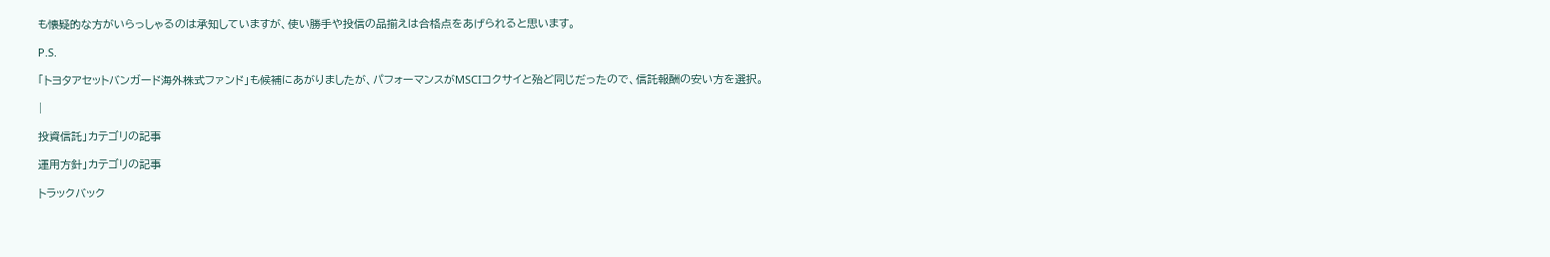も懐疑的な方がいらっしゃるのは承知していますが、使い勝手や投信の品揃えは合格点をあげられると思います。

P.S.

「トヨタアセットバンガード海外株式ファンド」も候補にあがりましたが、パフォーマンスがMSCIコクサイと殆ど同じだったので、信託報酬の安い方を選択。

|

投資信託」カテゴリの記事

運用方針」カテゴリの記事

トラックバック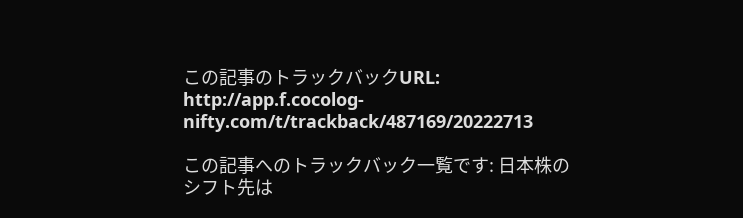この記事のトラックバックURL:
http://app.f.cocolog-nifty.com/t/trackback/487169/20222713

この記事へのトラックバック一覧です: 日本株のシフト先は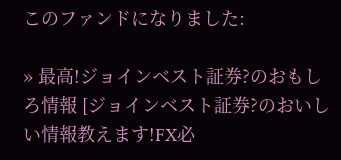このファンドになりました:

» 最高!ジョインベスト証券?のおもしろ情報 [ジョインベスト証券?のおいしい情報教えます!FX必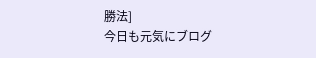勝法]
今日も元気にブログ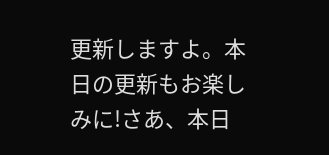更新しますよ。本日の更新もお楽しみに!さあ、本日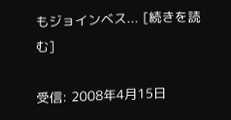もジョインベス... [続きを読む]

受信: 2008年4月15日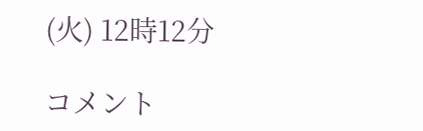(火) 12時12分

コメント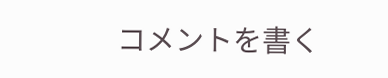コメントを書く